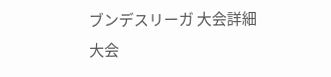ブンデスリーガ 大会詳細
大会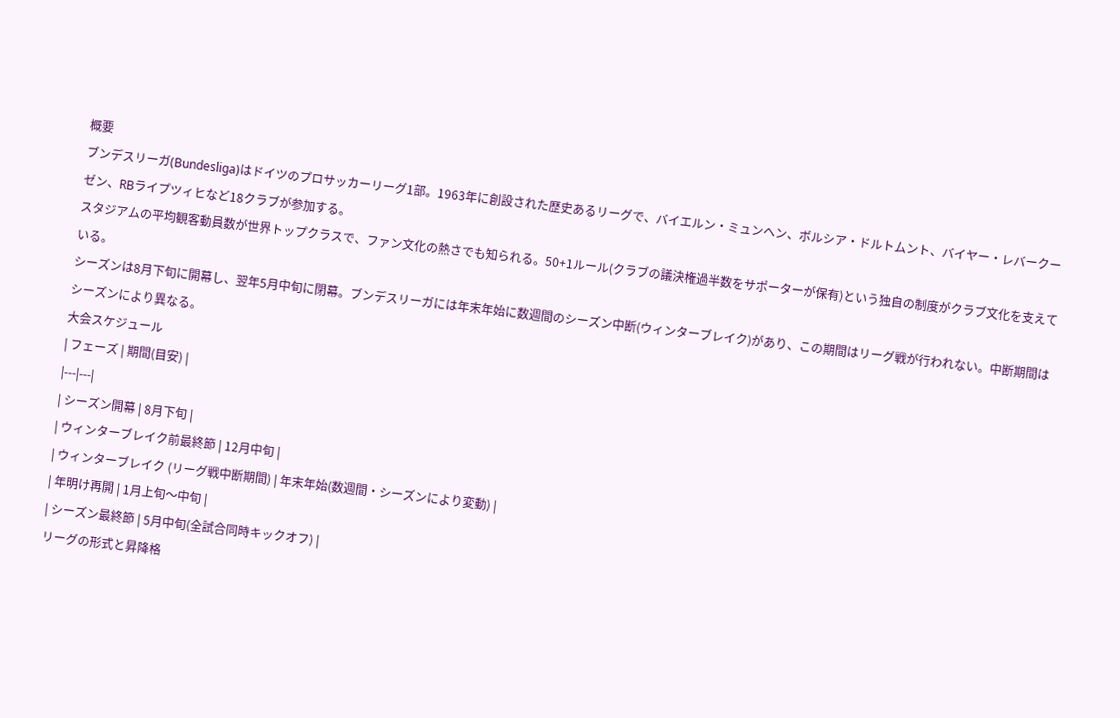概要
ブンデスリーガ(Bundesliga)はドイツのプロサッカーリーグ1部。1963年に創設された歴史あるリーグで、バイエルン・ミュンヘン、ボルシア・ドルトムント、バイヤー・レバークーゼン、RBライプツィヒなど18クラブが参加する。
スタジアムの平均観客動員数が世界トップクラスで、ファン文化の熱さでも知られる。50+1ルール(クラブの議決権過半数をサポーターが保有)という独自の制度がクラブ文化を支えている。
シーズンは8月下旬に開幕し、翌年5月中旬に閉幕。ブンデスリーガには年末年始に数週間のシーズン中断(ウィンターブレイク)があり、この期間はリーグ戦が行われない。中断期間はシーズンにより異なる。
大会スケジュール
| フェーズ | 期間(目安) |
|---|---|
| シーズン開幕 | 8月下旬 |
| ウィンターブレイク前最終節 | 12月中旬 |
| ウィンターブレイク (リーグ戦中断期間) | 年末年始(数週間・シーズンにより変動) |
| 年明け再開 | 1月上旬〜中旬 |
| シーズン最終節 | 5月中旬(全試合同時キックオフ) |
リーグの形式と昇降格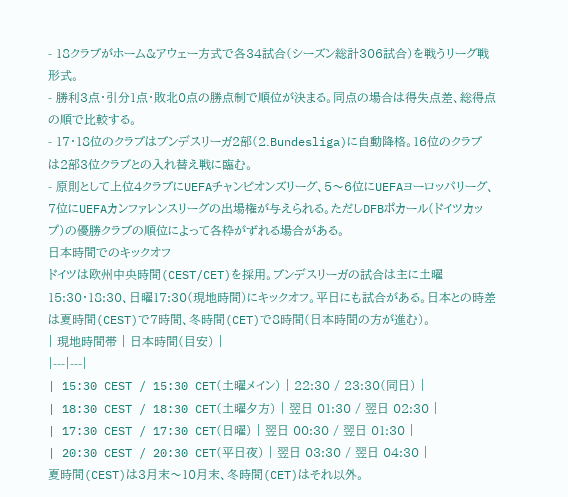- 18クラブがホーム&アウェー方式で各34試合(シーズン総計306試合)を戦うリーグ戦形式。
- 勝利3点・引分1点・敗北0点の勝点制で順位が決まる。同点の場合は得失点差、総得点の順で比較する。
- 17・18位のクラブはブンデスリーガ2部(2.Bundesliga)に自動降格。16位のクラブは2部3位クラブとの入れ替え戦に臨む。
- 原則として上位4クラブにUEFAチャンピオンズリーグ、5〜6位にUEFAヨーロッパリーグ、7位にUEFAカンファレンスリーグの出場権が与えられる。ただしDFBポカール(ドイツカップ)の優勝クラブの順位によって各枠がずれる場合がある。
日本時間でのキックオフ
ドイツは欧州中央時間(CEST/CET)を採用。ブンデスリーガの試合は主に土曜15:30・18:30、日曜17:30(現地時間)にキックオフ。平日にも試合がある。日本との時差は夏時間(CEST)で7時間、冬時間(CET)で8時間(日本時間の方が進む)。
| 現地時間帯 | 日本時間(目安) |
|---|---|
| 15:30 CEST / 15:30 CET(土曜メイン) | 22:30 / 23:30(同日) |
| 18:30 CEST / 18:30 CET(土曜夕方) | 翌日 01:30 / 翌日 02:30 |
| 17:30 CEST / 17:30 CET(日曜) | 翌日 00:30 / 翌日 01:30 |
| 20:30 CEST / 20:30 CET(平日夜) | 翌日 03:30 / 翌日 04:30 |
夏時間(CEST)は3月末〜10月末、冬時間(CET)はそれ以外。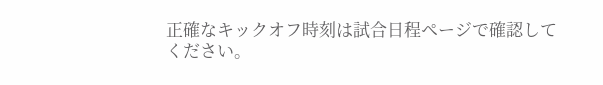正確なキックオフ時刻は試合日程ページで確認してください。